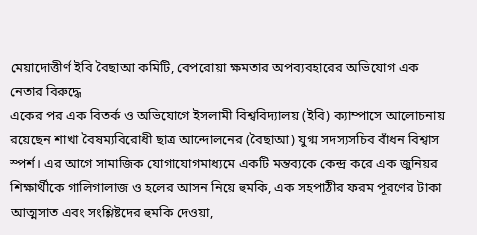মেয়াদোত্তীর্ণ ইবি বৈছাআ কমিটি, বেপরোয়া ক্ষমতার অপব্যবহারের অভিযোগ এক নেতার বিরুদ্ধে
একের পর এক বিতর্ক ও অভিযোগে ইসলামী বিশ্ববিদ্যালয় (ইবি) ক্যাম্পাসে আলোচনায় রয়েছেন শাখা বৈষম্যবিরোধী ছাত্র আন্দোলনের (বৈছাআ) যুগ্ম সদস্যসচিব বাঁধন বিশ্বাস স্পর্শ। এর আগে সামাজিক যোগাযোগমাধ্যমে একটি মন্তব্যকে কেন্দ্র করে এক জুনিয়র শিক্ষার্থীকে গালিগালাজ ও হলের আসন নিয়ে হুমকি, এক সহপাঠীর ফরম পূরণের টাকা আত্মসাত এবং সংশ্লিষ্টদের হুমকি দেওয়া,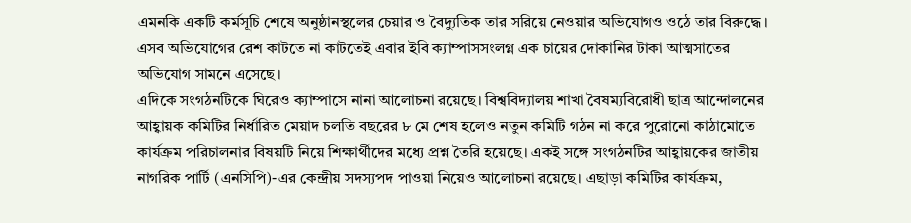এমনকি একটি কর্মসূচি শেষে অনুষ্ঠানস্থলের চেয়ার ও বৈদ্যুতিক তার সরিয়ে নেওয়ার অভিযোগও ওঠে তার বিরুদ্ধে। এসব অভিযোগের রেশ কাটতে না কাটতেই এবার ইবি ক্যাম্পাসসংলগ্ন এক চায়ের দোকানির টাকা আত্মসাতের অভিযোগ সামনে এসেছে।
এদিকে সংগঠনটিকে ঘিরেও ক্যাম্পাসে নানা আলোচনা রয়েছে। বিশ্ববিদ্যালয় শাখা বৈষম্যবিরোধী ছাত্র আন্দোলনের আহ্বায়ক কমিটির নির্ধারিত মেয়াদ চলতি বছরের ৮ মে শেষ হলেও নতুন কমিটি গঠন না করে পুরোনো কাঠামোতে কার্যক্রম পরিচালনার বিষয়টি নিয়ে শিক্ষার্থীদের মধ্যে প্রশ্ন তৈরি হয়েছে। একই সঙ্গে সংগঠনটির আহ্বায়কের জাতীয় নাগরিক পার্টি (এনসিপি)-এর কেন্দ্রীয় সদস্যপদ পাওয়া নিয়েও আলোচনা রয়েছে। এছাড়া কমিটির কার্যক্রম,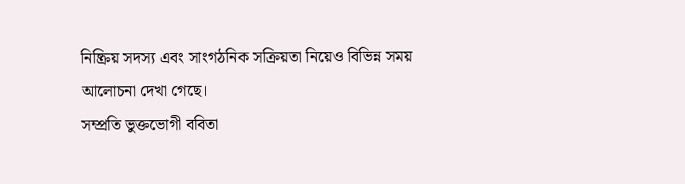নিষ্ক্রিয় সদস্য এবং সাংগঠনিক সক্রিয়তা নিয়েও বিভিন্ন সময় আলোচনা দেখা গেছে।
সম্প্রতি ভুক্তভোগী ববিতা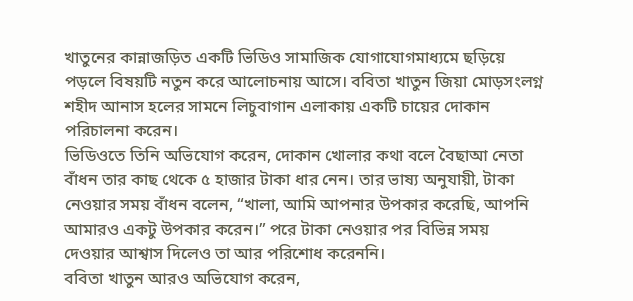খাতুনের কান্নাজড়িত একটি ভিডিও সামাজিক যোগাযোগমাধ্যমে ছড়িয়ে পড়লে বিষয়টি নতুন করে আলোচনায় আসে। ববিতা খাতুন জিয়া মোড়সংলগ্ন শহীদ আনাস হলের সামনে লিচুবাগান এলাকায় একটি চায়ের দোকান পরিচালনা করেন।
ভিডিওতে তিনি অভিযোগ করেন, দোকান খোলার কথা বলে বৈছাআ নেতা বাঁধন তার কাছ থেকে ৫ হাজার টাকা ধার নেন। তার ভাষ্য অনুযায়ী, টাকা নেওয়ার সময় বাঁধন বলেন, “খালা, আমি আপনার উপকার করেছি, আপনি আমারও একটু উপকার করেন।” পরে টাকা নেওয়ার পর বিভিন্ন সময় দেওয়ার আশ্বাস দিলেও তা আর পরিশোধ করেননি।
ববিতা খাতুন আরও অভিযোগ করেন,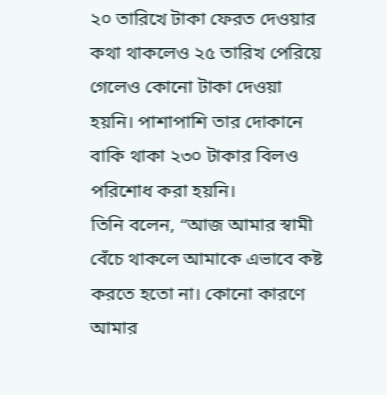২০ তারিখে টাকা ফেরত দেওয়ার কথা থাকলেও ২৫ তারিখ পেরিয়ে গেলেও কোনো টাকা দেওয়া হয়নি। পাশাপাশি তার দোকানে বাকি থাকা ২৩০ টাকার বিলও পরিশোধ করা হয়নি।
তিনি বলেন, “আজ আমার স্বামী বেঁচে থাকলে আমাকে এভাবে কষ্ট করতে হতো না। কোনো কারণে আমার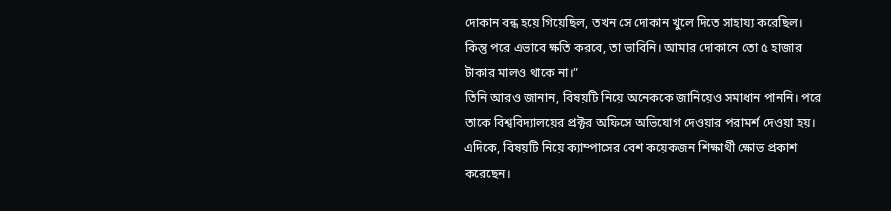দোকান বন্ধ হয়ে গিয়েছিল, তখন সে দোকান খুলে দিতে সাহায্য করেছিল। কিন্তু পরে এভাবে ক্ষতি করবে, তা ভাবিনি। আমার দোকানে তো ৫ হাজার টাকার মালও থাকে না।”
তিনি আরও জানান, বিষয়টি নিয়ে অনেককে জানিয়েও সমাধান পাননি। পরে তাকে বিশ্ববিদ্যালয়ের প্রক্টর অফিসে অভিযোগ দেওয়ার পরামর্শ দেওয়া হয়।
এদিকে, বিষয়টি নিয়ে ক্যাম্পাসের বেশ কয়েকজন শিক্ষার্থী ক্ষোভ প্রকাশ করেছেন।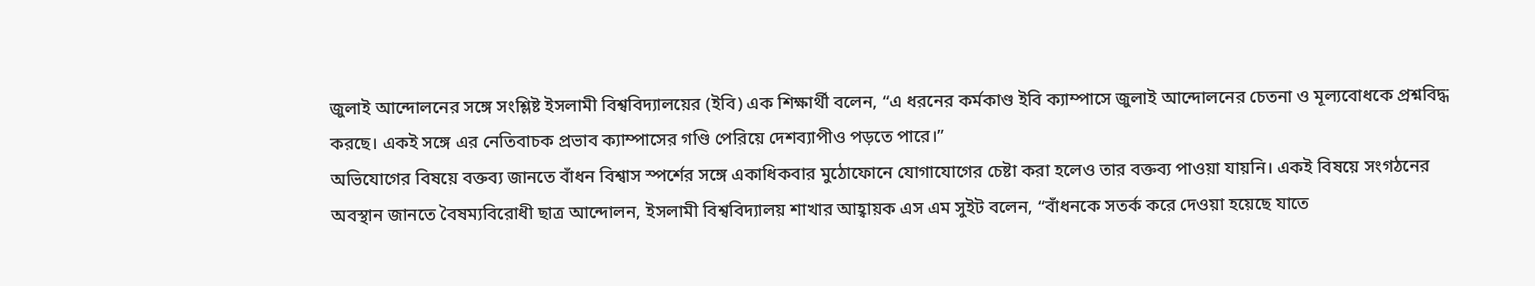জুলাই আন্দোলনের সঙ্গে সংশ্লিষ্ট ইসলামী বিশ্ববিদ্যালয়ের (ইবি) এক শিক্ষার্থী বলেন, “এ ধরনের কর্মকাণ্ড ইবি ক্যাম্পাসে জুলাই আন্দোলনের চেতনা ও মূল্যবোধকে প্রশ্নবিদ্ধ করছে। একই সঙ্গে এর নেতিবাচক প্রভাব ক্যাম্পাসের গণ্ডি পেরিয়ে দেশব্যাপীও পড়তে পারে।”
অভিযোগের বিষয়ে বক্তব্য জানতে বাঁধন বিশ্বাস স্পর্শের সঙ্গে একাধিকবার মুঠোফোনে যোগাযোগের চেষ্টা করা হলেও তার বক্তব্য পাওয়া যায়নি। একই বিষয়ে সংগঠনের অবস্থান জানতে বৈষম্যবিরোধী ছাত্র আন্দোলন, ইসলামী বিশ্ববিদ্যালয় শাখার আহ্বায়ক এস এম সুইট বলেন, “বাঁধনকে সতর্ক করে দেওয়া হয়েছে যাতে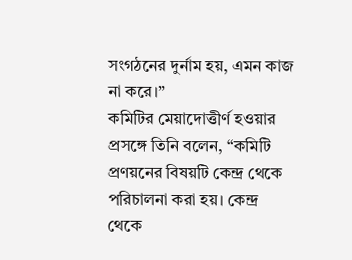সংগঠনের দুর্নাম হয়, এমন কাজ না করে।”
কমিটির মেয়াদোত্তীর্ণ হওয়ার প্রসঙ্গে তিনি বলেন, “কমিটি প্রণয়নের বিষয়টি কেন্দ্র থেকে পরিচালনা করা হয়। কেন্দ্র থেকে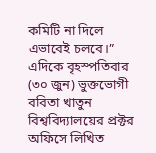কমিটি না দিলে এভাবেই চলবে।”
এদিকে বৃহস্পতিবার (৩০ জুন) ভুক্তভোগী ববিতা খাতুন বিশ্ববিদ্যালয়ের প্রক্টর অফিসে লিখিত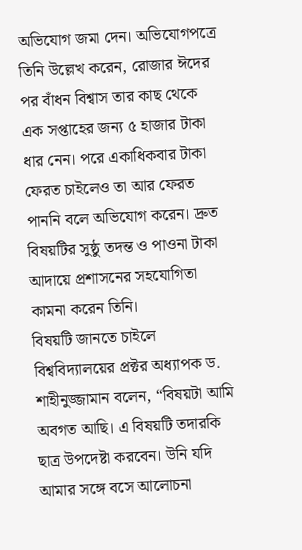অভিযোগ জমা দেন। অভিযোগপত্রে তিনি উল্লেখ করেন, রোজার ঈদের পর বাঁধন বিশ্বাস তার কাছ থেকে এক সপ্তাহের জন্য ৫ হাজার টাকা ধার নেন। পরে একাধিকবার টাকা ফেরত চাইলেও তা আর ফেরত পাননি বলে অভিযোগ করেন। দ্রুত বিষয়টির সুষ্ঠু তদন্ত ও পাওনা টাকা আদায়ে প্রশাসনের সহযোগিতা কামনা করেন তিনি।
বিষয়টি জানতে চাইলে বিশ্ববিদ্যালয়ের প্রক্টর অধ্যাপক ড. শাহীনুজ্জামান বলেন, “বিষয়টা আমি অবগত আছি। এ বিষয়টি তদারকি ছাত্র উপদেষ্টা করবেন। উনি যদি আমার সঙ্গে বসে আলোচনা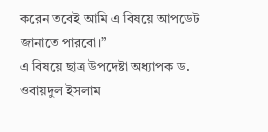করেন তবেই আমি এ বিষয়ে আপডেট জানাতে পারবো।”
এ বিষয়ে ছাত্র উপদেষ্টা অধ্যাপক ড. ওবায়দুল ইসলাম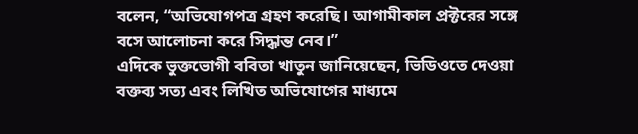বলেন, “অভিযোগপত্র গ্রহণ করেছি। আগামীকাল প্রক্টরের সঙ্গে বসে আলোচনা করে সিদ্ধান্ত নেব।”
এদিকে ভুক্তভোগী ববিতা খাতুন জানিয়েছেন, ভিডিওতে দেওয়া বক্তব্য সত্য এবং লিখিত অভিযোগের মাধ্যমে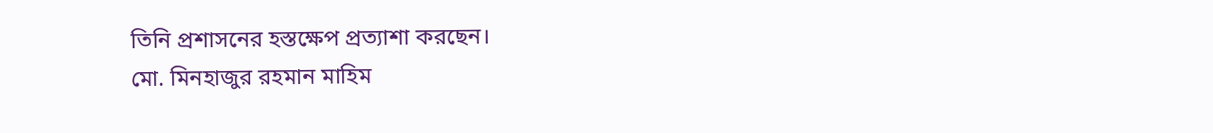তিনি প্রশাসনের হস্তক্ষেপ প্রত্যাশা করছেন।
মো. মিনহাজুর রহমান মাহিম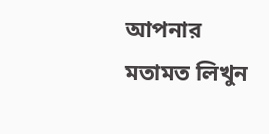আপনার মতামত লিখুন